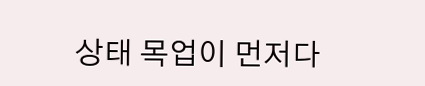상태 목업이 먼저다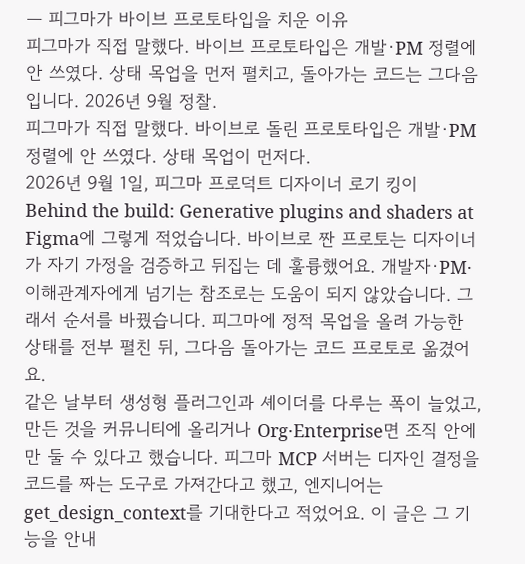— 피그마가 바이브 프로토타입을 치운 이유
피그마가 직접 말했다. 바이브 프로토타입은 개발·PM 정렬에 안 쓰였다. 상태 목업을 먼저 펼치고, 돌아가는 코드는 그다음입니다. 2026년 9월 정찰.
피그마가 직접 말했다. 바이브로 돌린 프로토타입은 개발·PM 정렬에 안 쓰였다. 상태 목업이 먼저다.
2026년 9월 1일, 피그마 프로덕트 디자이너 로기 킹이 Behind the build: Generative plugins and shaders at Figma에 그렇게 적었습니다. 바이브로 짠 프로토는 디자이너가 자기 가정을 검증하고 뒤집는 데 훌륭했어요. 개발자·PM·이해관계자에게 넘기는 참조로는 도움이 되지 않았습니다. 그래서 순서를 바꿨습니다. 피그마에 정적 목업을 올려 가능한 상태를 전부 펼친 뒤, 그다음 돌아가는 코드 프로토로 옮겼어요.
같은 날부터 생성형 플러그인과 셰이더를 다루는 폭이 늘었고, 만든 것을 커뮤니티에 올리거나 Org·Enterprise면 조직 안에만 둘 수 있다고 했습니다. 피그마 MCP 서버는 디자인 결정을 코드를 짜는 도구로 가져간다고 했고, 엔지니어는 get_design_context를 기대한다고 적었어요. 이 글은 그 기능을 안내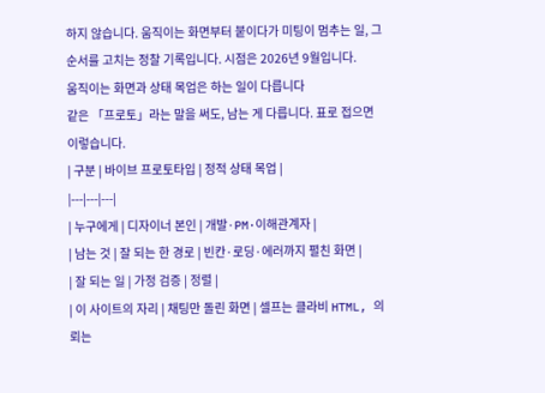하지 않습니다. 움직이는 화면부터 붙이다가 미팅이 멈추는 일, 그 순서를 고치는 정찰 기록입니다. 시점은 2026년 9월입니다.
움직이는 화면과 상태 목업은 하는 일이 다릅니다
같은 「프로토」라는 말을 써도, 남는 게 다릅니다. 표로 접으면 이렇습니다.
| 구분 | 바이브 프로토타입 | 정적 상태 목업 |
|---|---|---|
| 누구에게 | 디자이너 본인 | 개발·PM·이해관계자 |
| 남는 것 | 잘 되는 한 경로 | 빈칸·로딩·에러까지 펼친 화면 |
| 잘 되는 일 | 가정 검증 | 정렬 |
| 이 사이트의 자리 | 채팅만 돌린 화면 | 셀프는 클라비 HTML, 의뢰는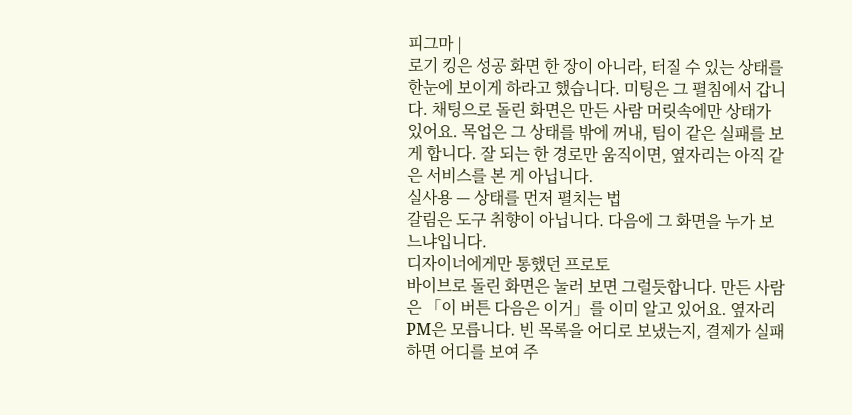피그마 |
로기 킹은 성공 화면 한 장이 아니라, 터질 수 있는 상태를 한눈에 보이게 하라고 했습니다. 미팅은 그 펼침에서 갑니다. 채팅으로 돌린 화면은 만든 사람 머릿속에만 상태가 있어요. 목업은 그 상태를 밖에 꺼내, 팀이 같은 실패를 보게 합니다. 잘 되는 한 경로만 움직이면, 옆자리는 아직 같은 서비스를 본 게 아닙니다.
실사용 — 상태를 먼저 펼치는 법
갈림은 도구 취향이 아닙니다. 다음에 그 화면을 누가 보느냐입니다.
디자이너에게만 통했던 프로토
바이브로 돌린 화면은 눌러 보면 그럴듯합니다. 만든 사람은 「이 버튼 다음은 이거」를 이미 알고 있어요. 옆자리 PM은 모릅니다. 빈 목록을 어디로 보냈는지, 결제가 실패하면 어디를 보여 주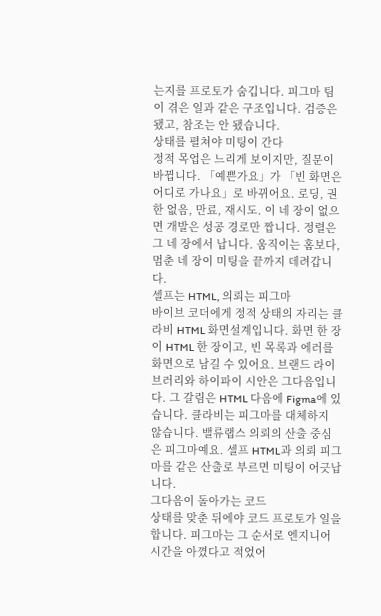는지를 프로토가 숨깁니다. 피그마 팀이 겪은 일과 같은 구조입니다. 검증은 됐고, 참조는 안 됐습니다.
상태를 펼쳐야 미팅이 간다
정적 목업은 느리게 보이지만, 질문이 바뀝니다. 「예쁜가요」가 「빈 화면은 어디로 가나요」로 바뀌어요. 로딩, 권한 없음, 만료, 재시도. 이 네 장이 없으면 개발은 성공 경로만 짭니다. 정렬은 그 네 장에서 납니다. 움직이는 홈보다, 멈춘 네 장이 미팅을 끝까지 데려갑니다.
셀프는 HTML, 의뢰는 피그마
바이브 코더에게 정적 상태의 자리는 클라비 HTML 화면설계입니다. 화면 한 장이 HTML 한 장이고, 빈 목록과 에러를 화면으로 남길 수 있어요. 브랜드 라이브러리와 하이파이 시안은 그다음입니다. 그 갈림은 HTML 다음에 Figma에 있습니다. 클라비는 피그마를 대체하지 않습니다. 밸류랩스 의뢰의 산출 중심은 피그마예요. 셀프 HTML과 의뢰 피그마를 같은 산출로 부르면 미팅이 어긋납니다.
그다음이 돌아가는 코드
상태를 맞춘 뒤에야 코드 프로토가 일을 합니다. 피그마는 그 순서로 엔지니어 시간을 아꼈다고 적었어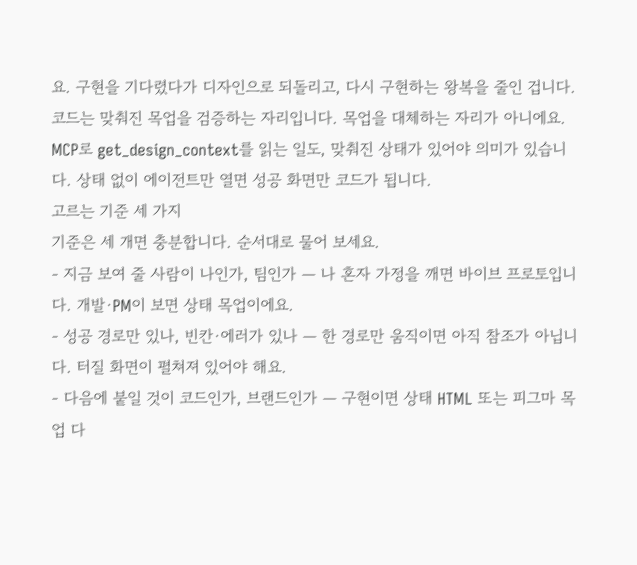요. 구현을 기다렸다가 디자인으로 되돌리고, 다시 구현하는 왕복을 줄인 겁니다. 코드는 맞춰진 목업을 검증하는 자리입니다. 목업을 대체하는 자리가 아니에요. MCP로 get_design_context를 읽는 일도, 맞춰진 상태가 있어야 의미가 있습니다. 상태 없이 에이전트만 열면 성공 화면만 코드가 됩니다.
고르는 기준 세 가지
기준은 세 개면 충분합니다. 순서대로 물어 보세요.
- 지금 보여 줄 사람이 나인가, 팀인가 — 나 혼자 가정을 깨면 바이브 프로토입니다. 개발·PM이 보면 상태 목업이에요.
- 성공 경로만 있나, 빈칸·에러가 있나 — 한 경로만 움직이면 아직 참조가 아닙니다. 터질 화면이 펼쳐져 있어야 해요.
- 다음에 붙일 것이 코드인가, 브랜드인가 — 구현이면 상태 HTML 또는 피그마 목업 다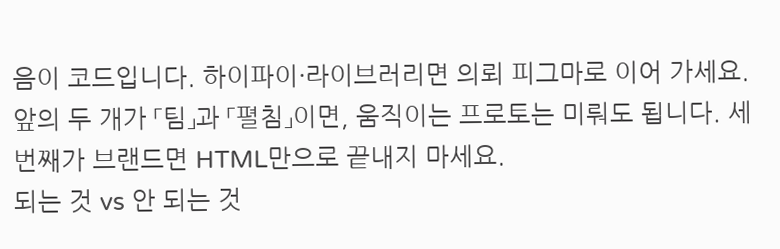음이 코드입니다. 하이파이·라이브러리면 의뢰 피그마로 이어 가세요.
앞의 두 개가 「팀」과 「펼침」이면, 움직이는 프로토는 미뤄도 됩니다. 세 번째가 브랜드면 HTML만으로 끝내지 마세요.
되는 것 vs 안 되는 것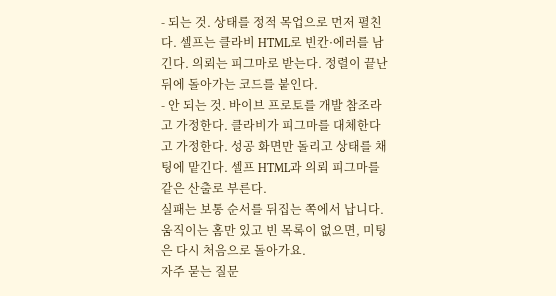- 되는 것. 상태를 정적 목업으로 먼저 펼친다. 셀프는 클라비 HTML로 빈칸·에러를 남긴다. 의뢰는 피그마로 받는다. 정렬이 끝난 뒤에 돌아가는 코드를 붙인다.
- 안 되는 것. 바이브 프로토를 개발 참조라고 가정한다. 클라비가 피그마를 대체한다고 가정한다. 성공 화면만 돌리고 상태를 채팅에 맡긴다. 셀프 HTML과 의뢰 피그마를 같은 산출로 부른다.
실패는 보통 순서를 뒤집는 쪽에서 납니다. 움직이는 홈만 있고 빈 목록이 없으면, 미팅은 다시 처음으로 돌아가요.
자주 묻는 질문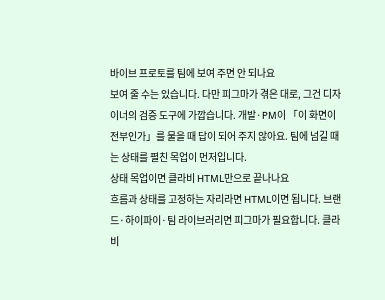바이브 프로토를 팀에 보여 주면 안 되나요
보여 줄 수는 있습니다. 다만 피그마가 겪은 대로, 그건 디자이너의 검증 도구에 가깝습니다. 개발·PM이 「이 화면이 전부인가」를 물을 때 답이 되어 주지 않아요. 팀에 넘길 때는 상태를 펼친 목업이 먼저입니다.
상태 목업이면 클라비 HTML만으로 끝나나요
흐름과 상태를 고정하는 자리라면 HTML이면 됩니다. 브랜드·하이파이·팀 라이브러리면 피그마가 필요합니다. 클라비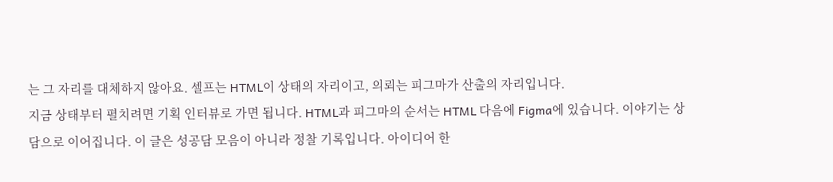는 그 자리를 대체하지 않아요. 셀프는 HTML이 상태의 자리이고, 의뢰는 피그마가 산출의 자리입니다.
지금 상태부터 펼치려면 기획 인터뷰로 가면 됩니다. HTML과 피그마의 순서는 HTML 다음에 Figma에 있습니다. 이야기는 상담으로 이어집니다. 이 글은 성공담 모음이 아니라 정찰 기록입니다. 아이디어 한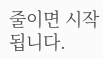줄이면 시작됩니다.